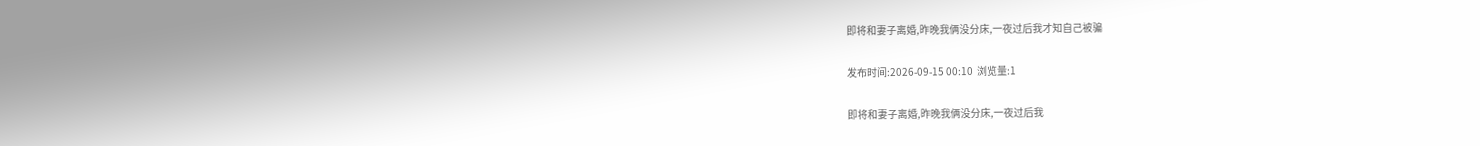即将和妻子离婚,昨晚我俩没分床,一夜过后我才知自己被骗

发布时间:2026-09-15 00:10  浏览量:1

即将和妻子离婚,昨晚我俩没分床,一夜过后我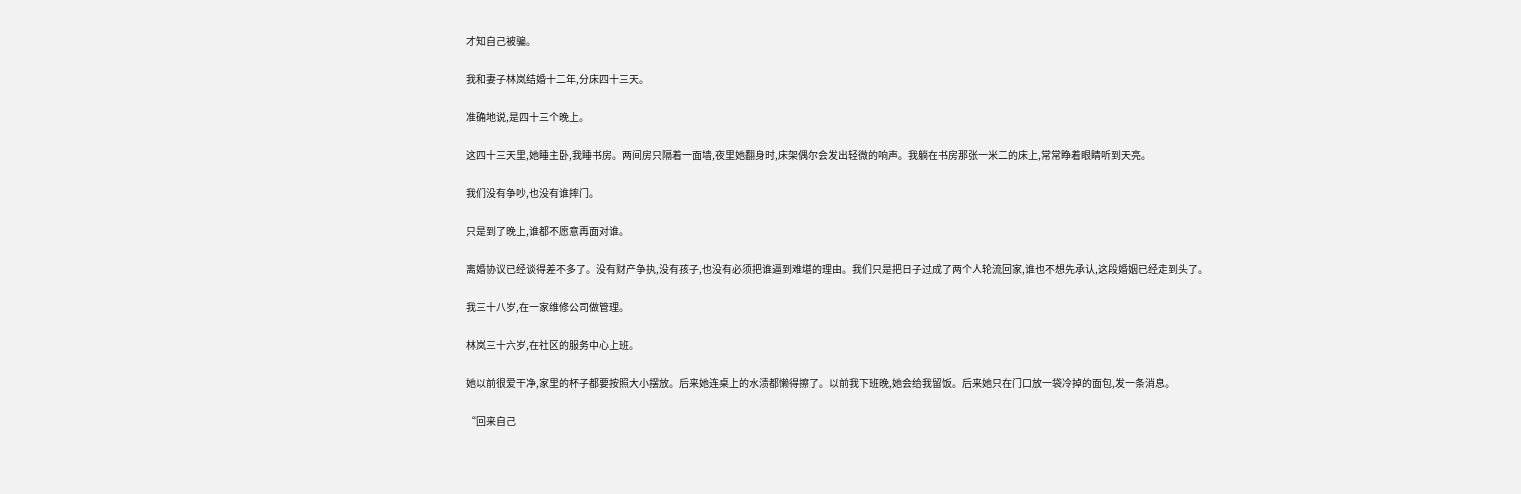才知自己被骗。

我和妻子林岚结婚十二年,分床四十三天。

准确地说,是四十三个晚上。

这四十三天里,她睡主卧,我睡书房。两间房只隔着一面墙,夜里她翻身时,床架偶尔会发出轻微的响声。我躺在书房那张一米二的床上,常常睁着眼睛听到天亮。

我们没有争吵,也没有谁摔门。

只是到了晚上,谁都不愿意再面对谁。

离婚协议已经谈得差不多了。没有财产争执,没有孩子,也没有必须把谁逼到难堪的理由。我们只是把日子过成了两个人轮流回家,谁也不想先承认,这段婚姻已经走到头了。

我三十八岁,在一家维修公司做管理。

林岚三十六岁,在社区的服务中心上班。

她以前很爱干净,家里的杯子都要按照大小摆放。后来她连桌上的水渍都懒得擦了。以前我下班晚,她会给我留饭。后来她只在门口放一袋冷掉的面包,发一条消息。

“回来自己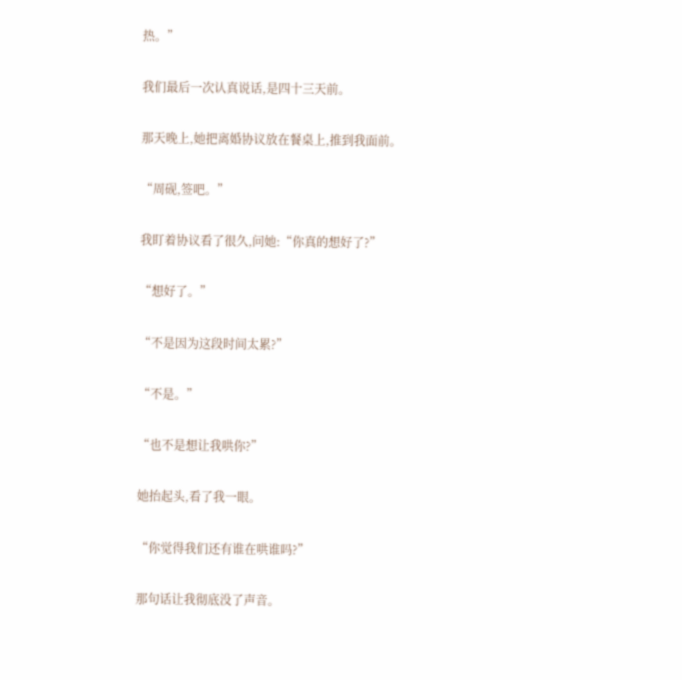热。”

我们最后一次认真说话,是四十三天前。

那天晚上,她把离婚协议放在餐桌上,推到我面前。

“周砚,签吧。”

我盯着协议看了很久,问她:“你真的想好了?”

“想好了。”

“不是因为这段时间太累?”

“不是。”

“也不是想让我哄你?”

她抬起头,看了我一眼。

“你觉得我们还有谁在哄谁吗?”

那句话让我彻底没了声音。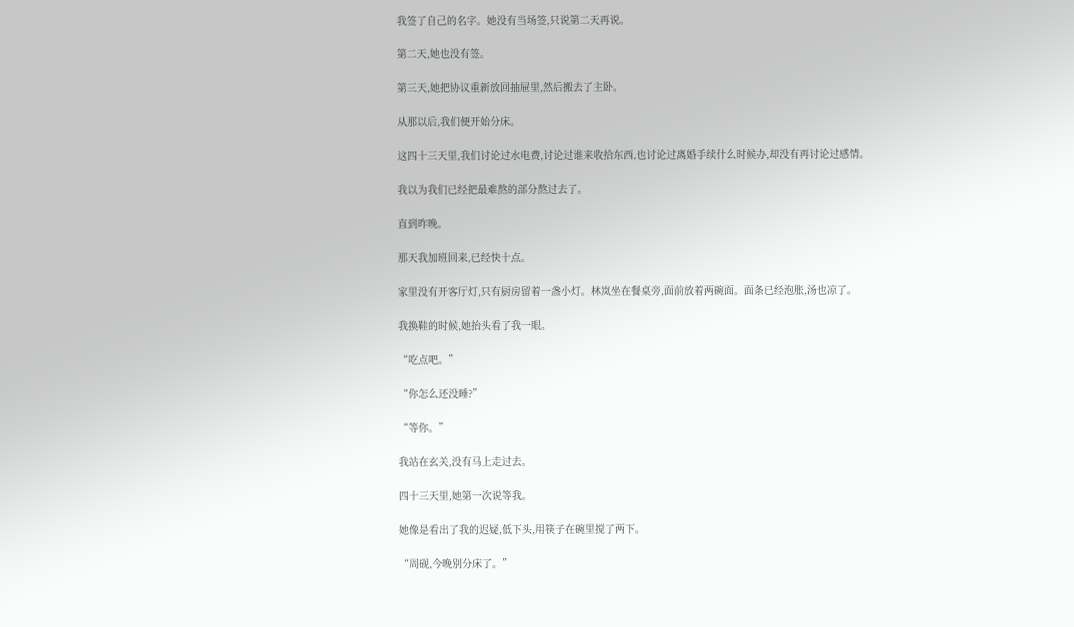我签了自己的名字。她没有当场签,只说第二天再说。

第二天,她也没有签。

第三天,她把协议重新放回抽屉里,然后搬去了主卧。

从那以后,我们便开始分床。

这四十三天里,我们讨论过水电费,讨论过谁来收拾东西,也讨论过离婚手续什么时候办,却没有再讨论过感情。

我以为我们已经把最难熬的部分熬过去了。

直到昨晚。

那天我加班回来,已经快十点。

家里没有开客厅灯,只有厨房留着一盏小灯。林岚坐在餐桌旁,面前放着两碗面。面条已经泡胀,汤也凉了。

我换鞋的时候,她抬头看了我一眼。

“吃点吧。”

“你怎么还没睡?”

“等你。”

我站在玄关,没有马上走过去。

四十三天里,她第一次说等我。

她像是看出了我的迟疑,低下头,用筷子在碗里搅了两下。

“周砚,今晚别分床了。”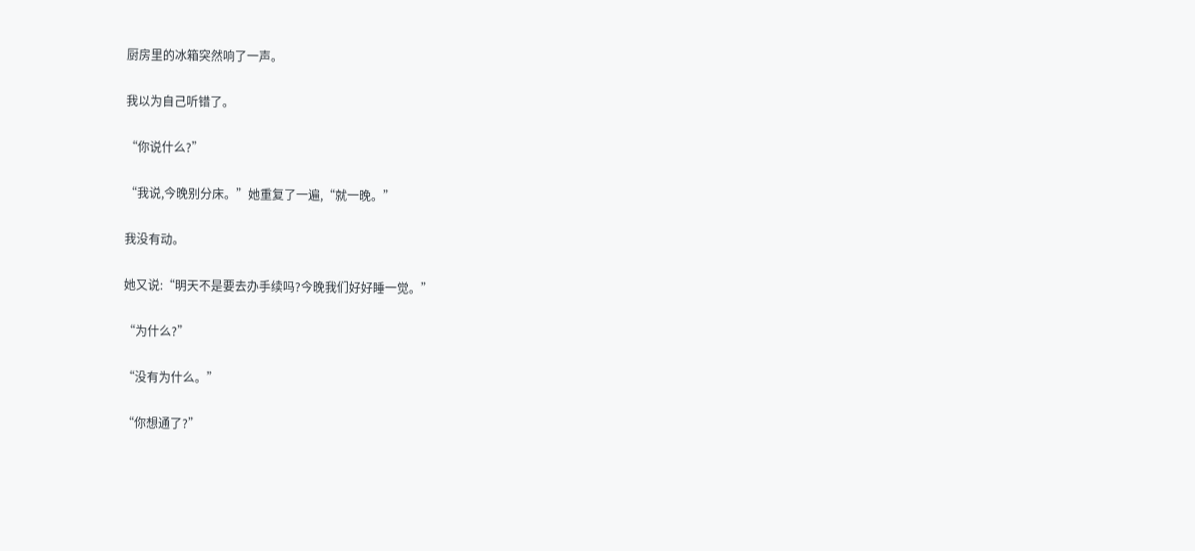厨房里的冰箱突然响了一声。

我以为自己听错了。

“你说什么?”

“我说,今晚别分床。”她重复了一遍,“就一晚。”

我没有动。

她又说:“明天不是要去办手续吗?今晚我们好好睡一觉。”

“为什么?”

“没有为什么。”

“你想通了?”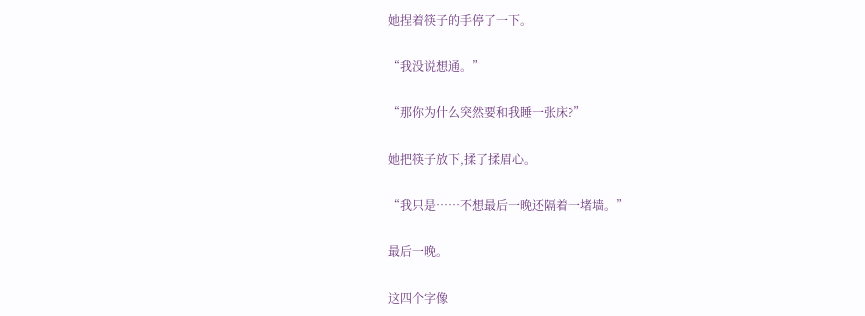她捏着筷子的手停了一下。

“我没说想通。”

“那你为什么突然要和我睡一张床?”

她把筷子放下,揉了揉眉心。

“我只是……不想最后一晚还隔着一堵墙。”

最后一晚。

这四个字像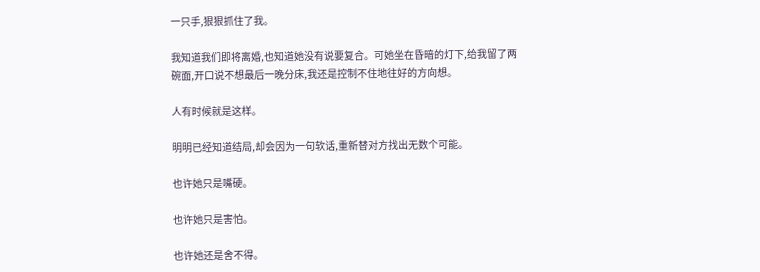一只手,狠狠抓住了我。

我知道我们即将离婚,也知道她没有说要复合。可她坐在昏暗的灯下,给我留了两碗面,开口说不想最后一晚分床,我还是控制不住地往好的方向想。

人有时候就是这样。

明明已经知道结局,却会因为一句软话,重新替对方找出无数个可能。

也许她只是嘴硬。

也许她只是害怕。

也许她还是舍不得。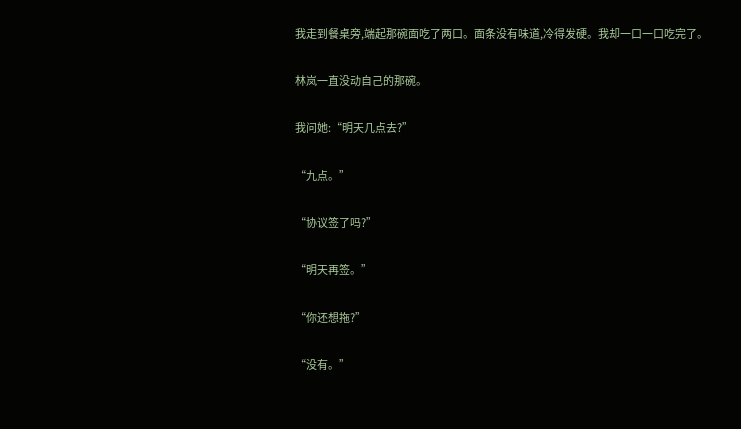我走到餐桌旁,端起那碗面吃了两口。面条没有味道,冷得发硬。我却一口一口吃完了。

林岚一直没动自己的那碗。

我问她:“明天几点去?”

“九点。”

“协议签了吗?”

“明天再签。”

“你还想拖?”

“没有。”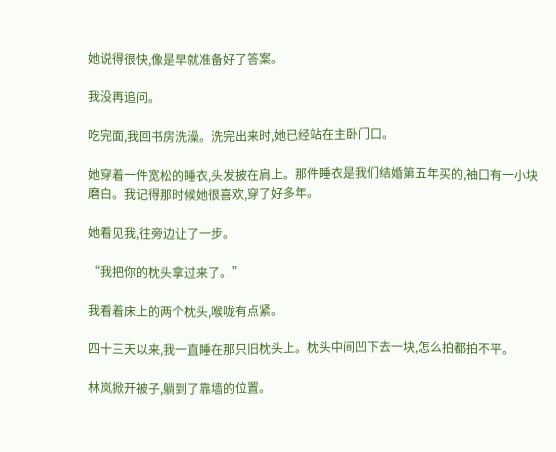她说得很快,像是早就准备好了答案。

我没再追问。

吃完面,我回书房洗澡。洗完出来时,她已经站在主卧门口。

她穿着一件宽松的睡衣,头发披在肩上。那件睡衣是我们结婚第五年买的,袖口有一小块磨白。我记得那时候她很喜欢,穿了好多年。

她看见我,往旁边让了一步。

“我把你的枕头拿过来了。”

我看着床上的两个枕头,喉咙有点紧。

四十三天以来,我一直睡在那只旧枕头上。枕头中间凹下去一块,怎么拍都拍不平。

林岚掀开被子,躺到了靠墙的位置。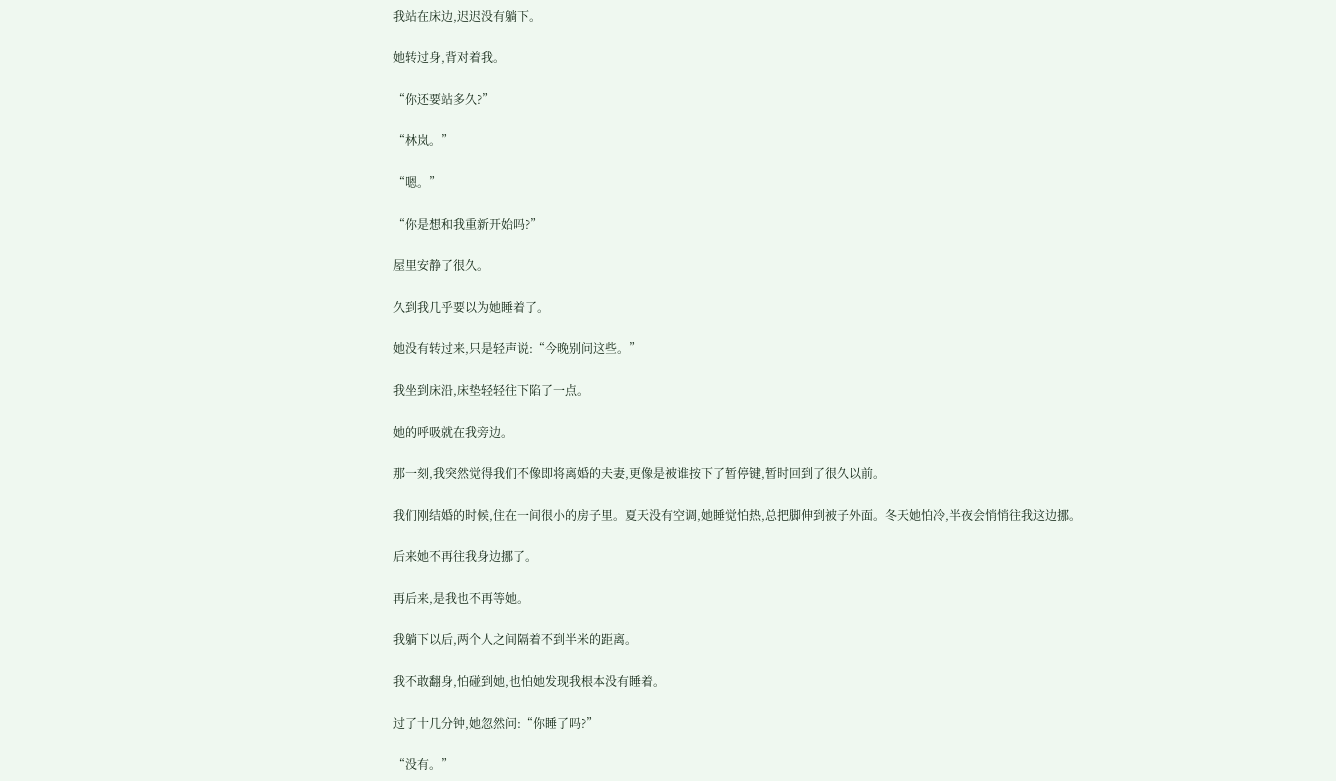我站在床边,迟迟没有躺下。

她转过身,背对着我。

“你还要站多久?”

“林岚。”

“嗯。”

“你是想和我重新开始吗?”

屋里安静了很久。

久到我几乎要以为她睡着了。

她没有转过来,只是轻声说:“今晚别问这些。”

我坐到床沿,床垫轻轻往下陷了一点。

她的呼吸就在我旁边。

那一刻,我突然觉得我们不像即将离婚的夫妻,更像是被谁按下了暂停键,暂时回到了很久以前。

我们刚结婚的时候,住在一间很小的房子里。夏天没有空调,她睡觉怕热,总把脚伸到被子外面。冬天她怕冷,半夜会悄悄往我这边挪。

后来她不再往我身边挪了。

再后来,是我也不再等她。

我躺下以后,两个人之间隔着不到半米的距离。

我不敢翻身,怕碰到她,也怕她发现我根本没有睡着。

过了十几分钟,她忽然问:“你睡了吗?”

“没有。”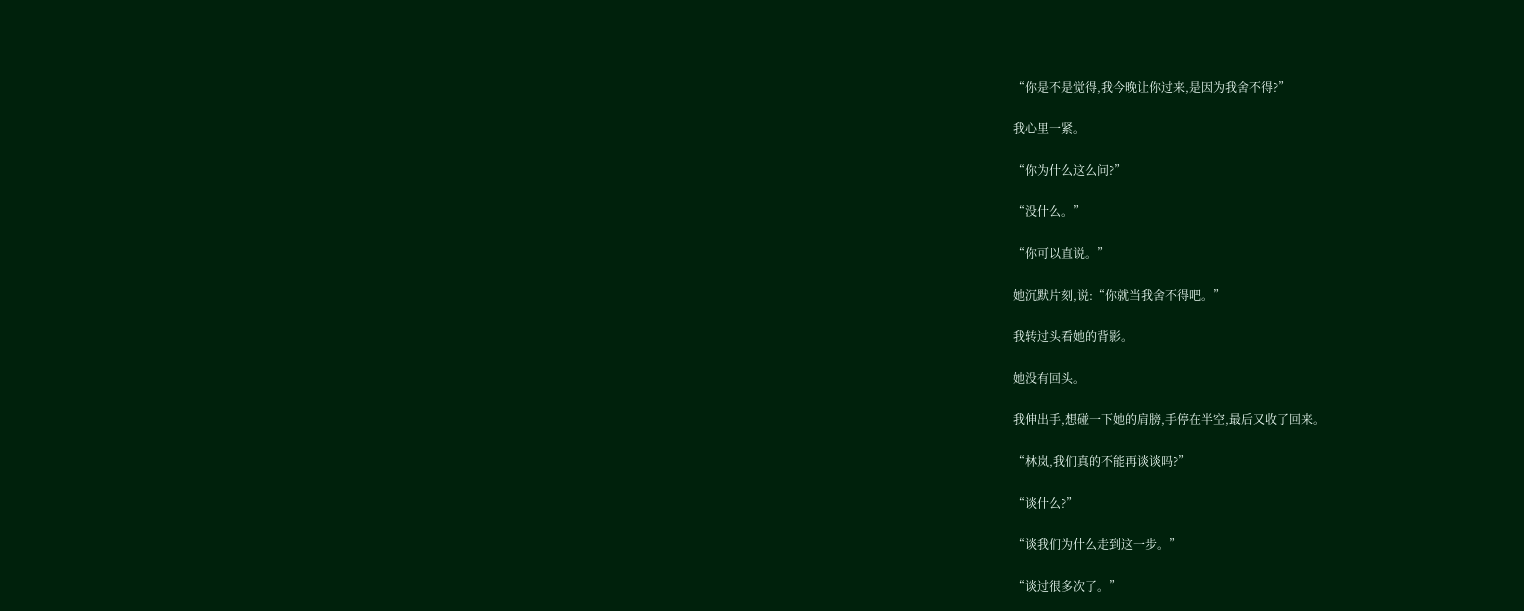“你是不是觉得,我今晚让你过来,是因为我舍不得?”

我心里一紧。

“你为什么这么问?”

“没什么。”

“你可以直说。”

她沉默片刻,说:“你就当我舍不得吧。”

我转过头看她的背影。

她没有回头。

我伸出手,想碰一下她的肩膀,手停在半空,最后又收了回来。

“林岚,我们真的不能再谈谈吗?”

“谈什么?”

“谈我们为什么走到这一步。”

“谈过很多次了。”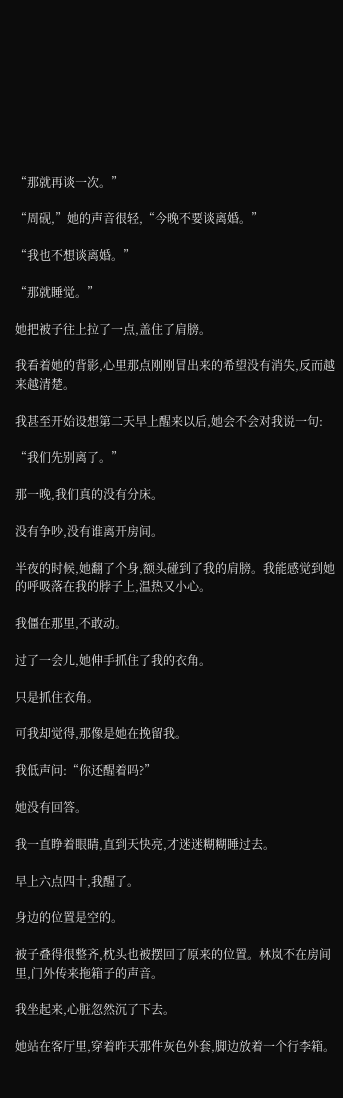“那就再谈一次。”

“周砚,”她的声音很轻,“今晚不要谈离婚。”

“我也不想谈离婚。”

“那就睡觉。”

她把被子往上拉了一点,盖住了肩膀。

我看着她的背影,心里那点刚刚冒出来的希望没有消失,反而越来越清楚。

我甚至开始设想第二天早上醒来以后,她会不会对我说一句:

“我们先别离了。”

那一晚,我们真的没有分床。

没有争吵,没有谁离开房间。

半夜的时候,她翻了个身,额头碰到了我的肩膀。我能感觉到她的呼吸落在我的脖子上,温热又小心。

我僵在那里,不敢动。

过了一会儿,她伸手抓住了我的衣角。

只是抓住衣角。

可我却觉得,那像是她在挽留我。

我低声问:“你还醒着吗?”

她没有回答。

我一直睁着眼睛,直到天快亮,才迷迷糊糊睡过去。

早上六点四十,我醒了。

身边的位置是空的。

被子叠得很整齐,枕头也被摆回了原来的位置。林岚不在房间里,门外传来拖箱子的声音。

我坐起来,心脏忽然沉了下去。

她站在客厅里,穿着昨天那件灰色外套,脚边放着一个行李箱。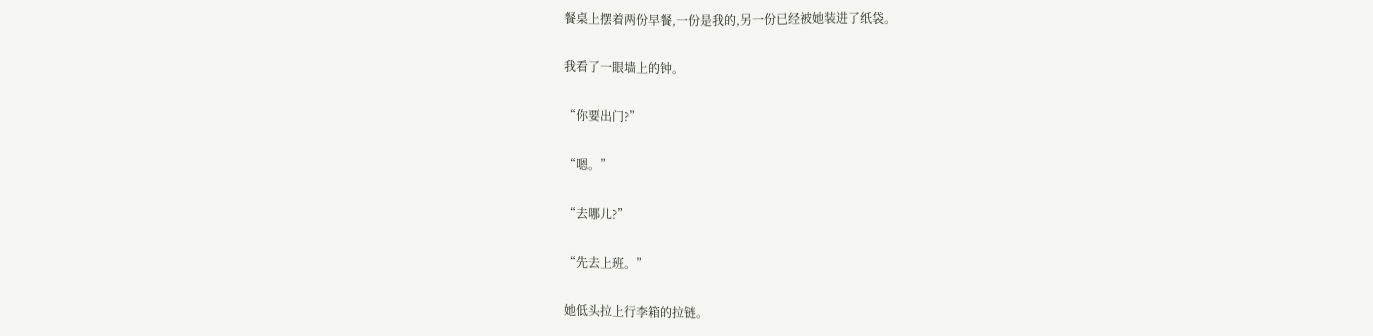餐桌上摆着两份早餐,一份是我的,另一份已经被她装进了纸袋。

我看了一眼墙上的钟。

“你要出门?”

“嗯。”

“去哪儿?”

“先去上班。”

她低头拉上行李箱的拉链。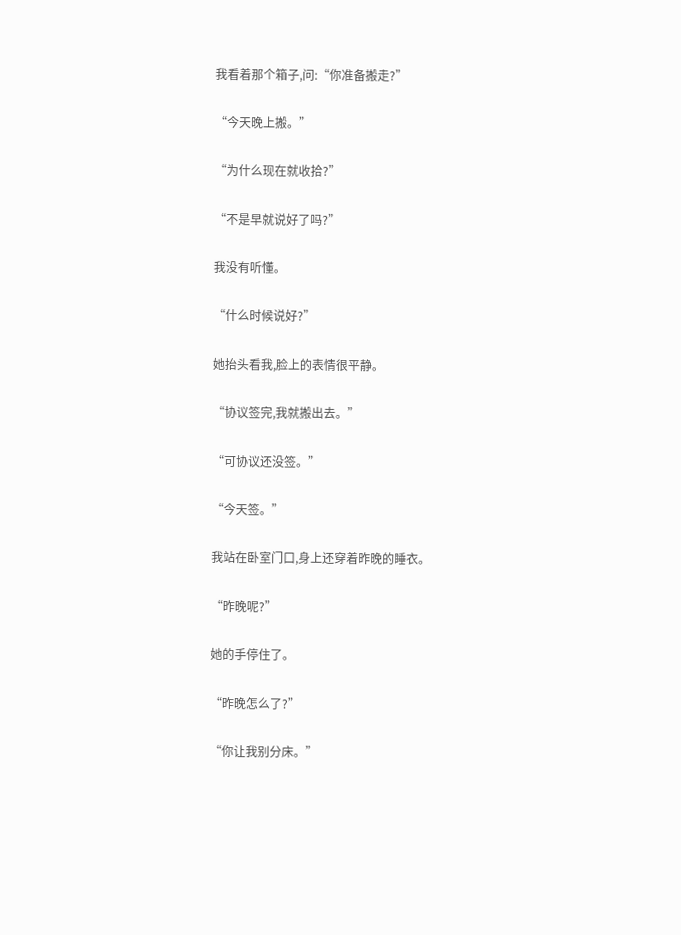我看着那个箱子,问:“你准备搬走?”

“今天晚上搬。”

“为什么现在就收拾?”

“不是早就说好了吗?”

我没有听懂。

“什么时候说好?”

她抬头看我,脸上的表情很平静。

“协议签完,我就搬出去。”

“可协议还没签。”

“今天签。”

我站在卧室门口,身上还穿着昨晚的睡衣。

“昨晚呢?”

她的手停住了。

“昨晚怎么了?”

“你让我别分床。”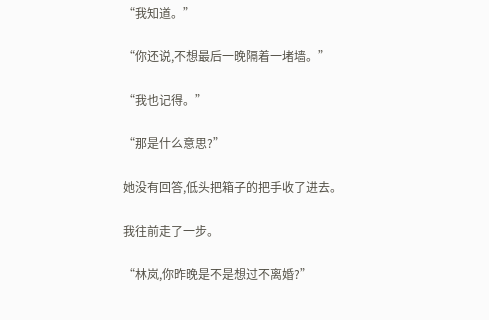“我知道。”

“你还说,不想最后一晚隔着一堵墙。”

“我也记得。”

“那是什么意思?”

她没有回答,低头把箱子的把手收了进去。

我往前走了一步。

“林岚,你昨晚是不是想过不离婚?”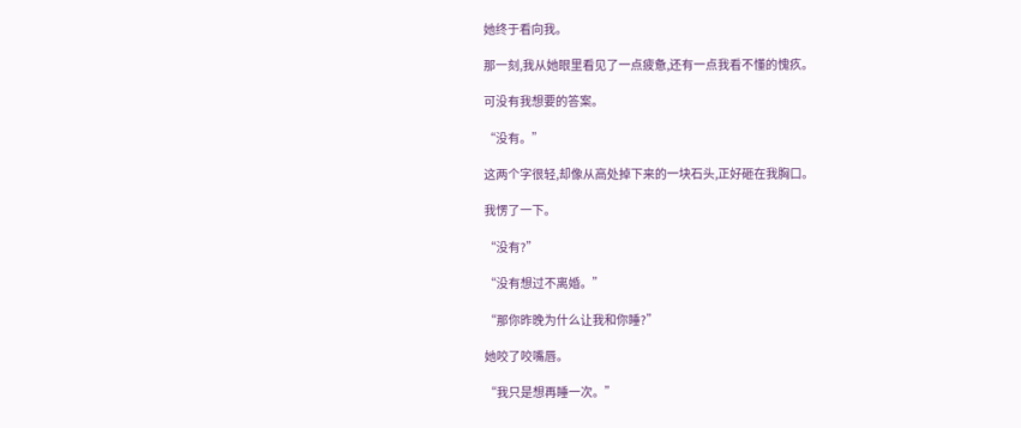她终于看向我。

那一刻,我从她眼里看见了一点疲惫,还有一点我看不懂的愧疚。

可没有我想要的答案。

“没有。”

这两个字很轻,却像从高处掉下来的一块石头,正好砸在我胸口。

我愣了一下。

“没有?”

“没有想过不离婚。”

“那你昨晚为什么让我和你睡?”

她咬了咬嘴唇。

“我只是想再睡一次。”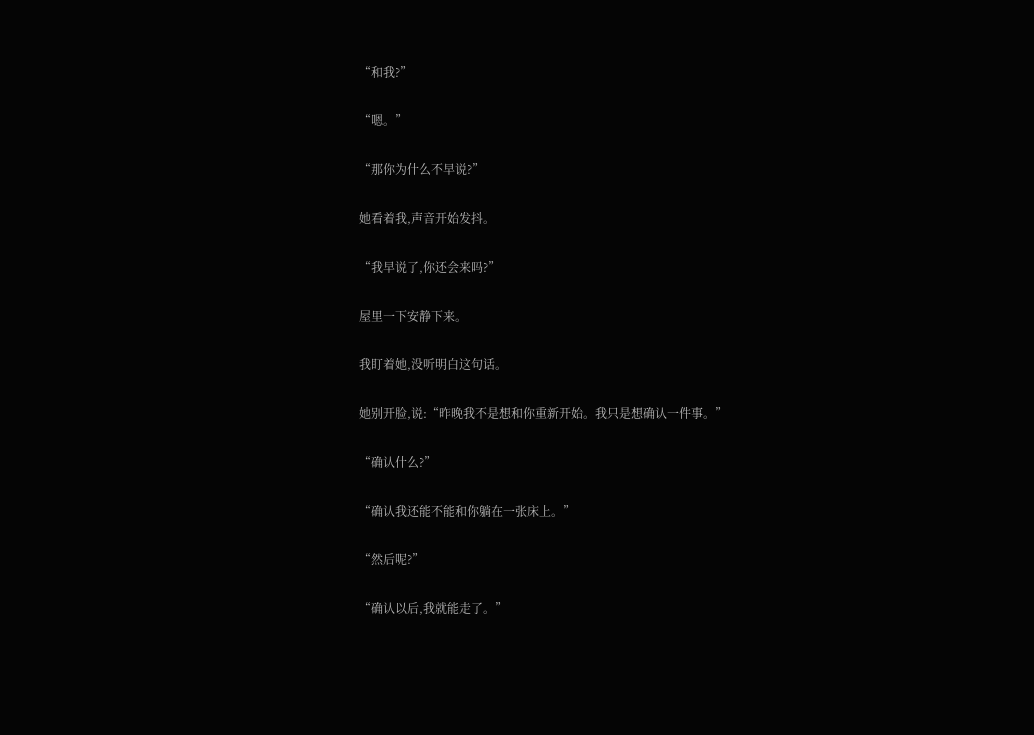“和我?”

“嗯。”

“那你为什么不早说?”

她看着我,声音开始发抖。

“我早说了,你还会来吗?”

屋里一下安静下来。

我盯着她,没听明白这句话。

她别开脸,说:“昨晚我不是想和你重新开始。我只是想确认一件事。”

“确认什么?”

“确认我还能不能和你躺在一张床上。”

“然后呢?”

“确认以后,我就能走了。”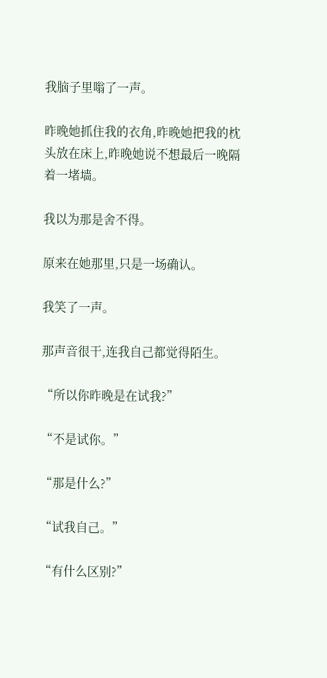我脑子里嗡了一声。

昨晚她抓住我的衣角,昨晚她把我的枕头放在床上,昨晚她说不想最后一晚隔着一堵墙。

我以为那是舍不得。

原来在她那里,只是一场确认。

我笑了一声。

那声音很干,连我自己都觉得陌生。

“所以你昨晚是在试我?”

“不是试你。”

“那是什么?”

“试我自己。”

“有什么区别?”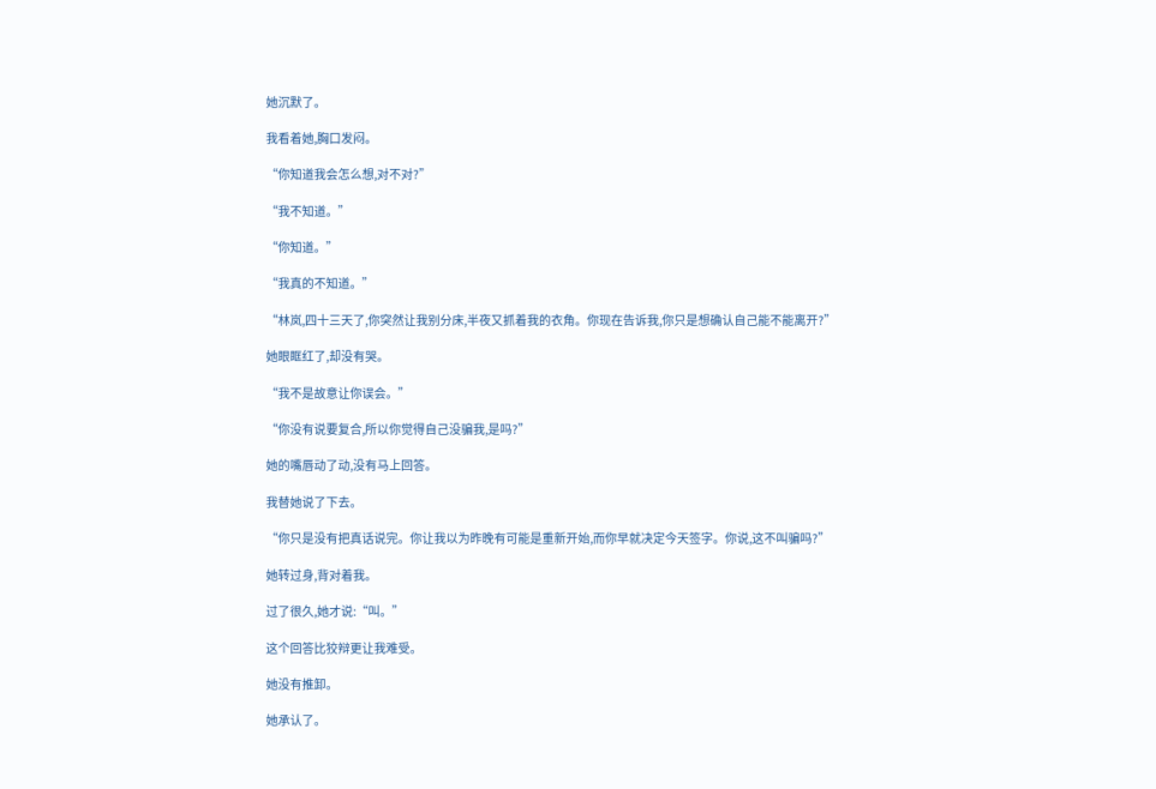她沉默了。

我看着她,胸口发闷。

“你知道我会怎么想,对不对?”

“我不知道。”

“你知道。”

“我真的不知道。”

“林岚,四十三天了,你突然让我别分床,半夜又抓着我的衣角。你现在告诉我,你只是想确认自己能不能离开?”

她眼眶红了,却没有哭。

“我不是故意让你误会。”

“你没有说要复合,所以你觉得自己没骗我,是吗?”

她的嘴唇动了动,没有马上回答。

我替她说了下去。

“你只是没有把真话说完。你让我以为昨晚有可能是重新开始,而你早就决定今天签字。你说,这不叫骗吗?”

她转过身,背对着我。

过了很久,她才说:“叫。”

这个回答比狡辩更让我难受。

她没有推卸。

她承认了。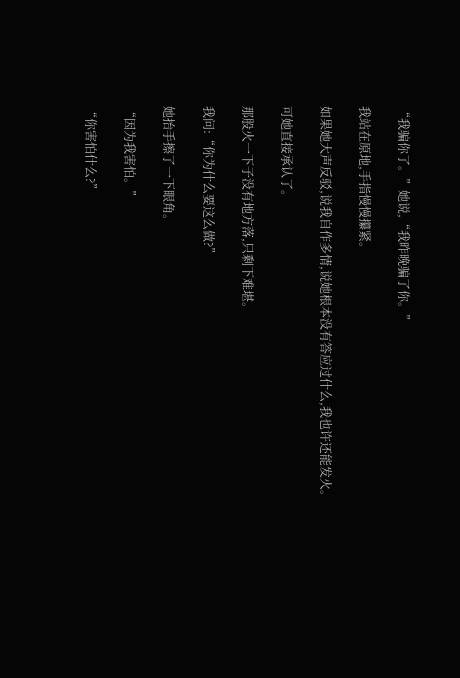“我骗你了。”她说,“我昨晚骗了你。”

我站在原地,手指慢慢攥紧。

如果她大声反驳,说我自作多情,说她根本没有答应过什么,我也许还能发火。

可她直接承认了。

那股火一下子没有地方落,只剩下难堪。

我问:“你为什么要这么做?”

她抬手擦了一下眼角。

“因为我害怕。”

“你害怕什么?”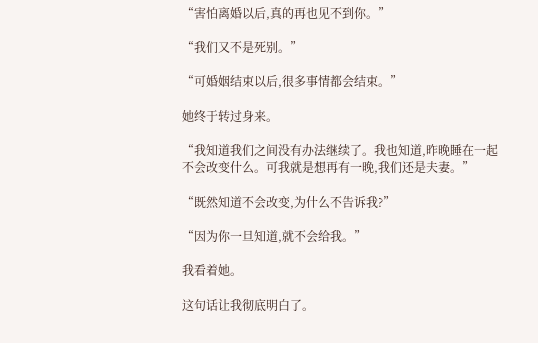“害怕离婚以后,真的再也见不到你。”

“我们又不是死别。”

“可婚姻结束以后,很多事情都会结束。”

她终于转过身来。

“我知道我们之间没有办法继续了。我也知道,昨晚睡在一起不会改变什么。可我就是想再有一晚,我们还是夫妻。”

“既然知道不会改变,为什么不告诉我?”

“因为你一旦知道,就不会给我。”

我看着她。

这句话让我彻底明白了。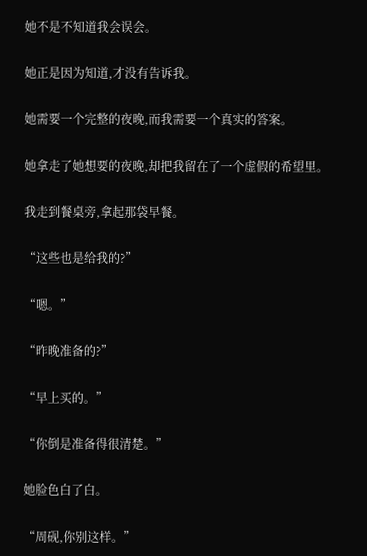她不是不知道我会误会。

她正是因为知道,才没有告诉我。

她需要一个完整的夜晚,而我需要一个真实的答案。

她拿走了她想要的夜晚,却把我留在了一个虚假的希望里。

我走到餐桌旁,拿起那袋早餐。

“这些也是给我的?”

“嗯。”

“昨晚准备的?”

“早上买的。”

“你倒是准备得很清楚。”

她脸色白了白。

“周砚,你别这样。”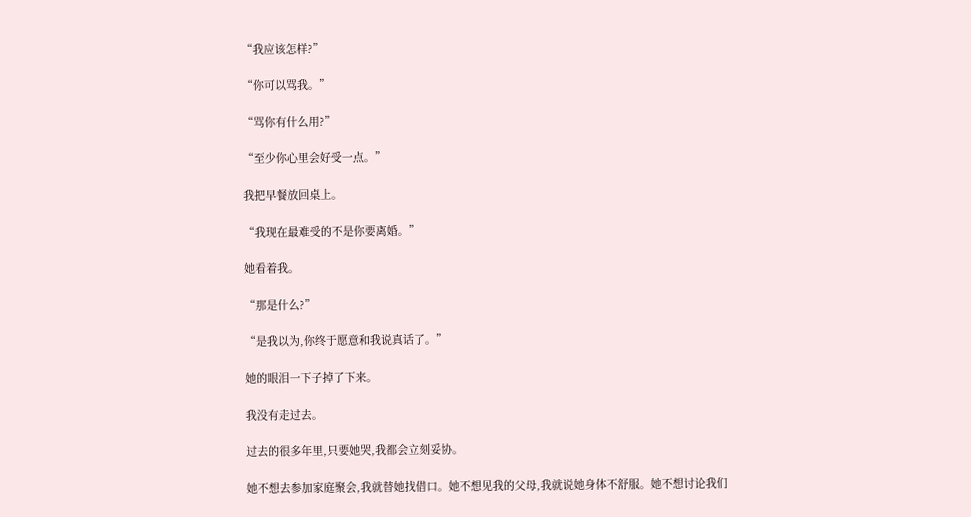“我应该怎样?”

“你可以骂我。”

“骂你有什么用?”

“至少你心里会好受一点。”

我把早餐放回桌上。

“我现在最难受的不是你要离婚。”

她看着我。

“那是什么?”

“是我以为,你终于愿意和我说真话了。”

她的眼泪一下子掉了下来。

我没有走过去。

过去的很多年里,只要她哭,我都会立刻妥协。

她不想去参加家庭聚会,我就替她找借口。她不想见我的父母,我就说她身体不舒服。她不想讨论我们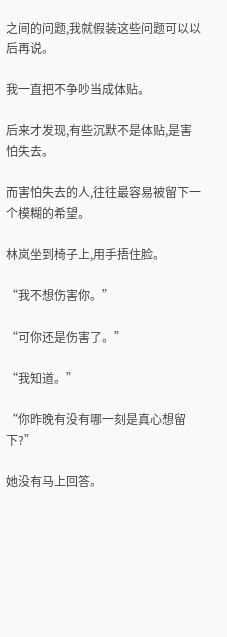之间的问题,我就假装这些问题可以以后再说。

我一直把不争吵当成体贴。

后来才发现,有些沉默不是体贴,是害怕失去。

而害怕失去的人,往往最容易被留下一个模糊的希望。

林岚坐到椅子上,用手捂住脸。

“我不想伤害你。”

“可你还是伤害了。”

“我知道。”

“你昨晚有没有哪一刻是真心想留下?”

她没有马上回答。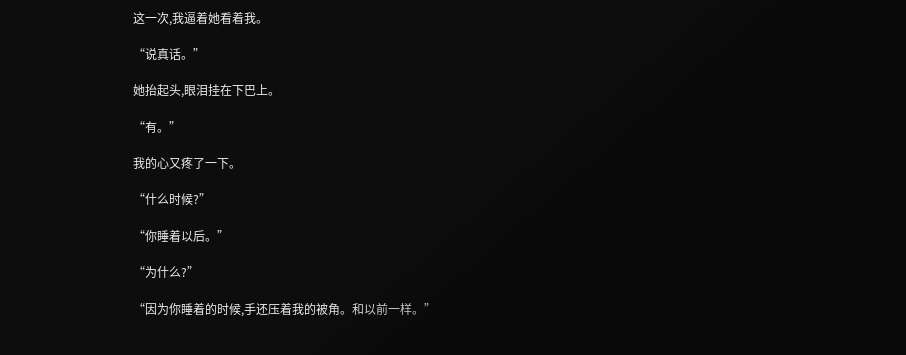这一次,我逼着她看着我。

“说真话。”

她抬起头,眼泪挂在下巴上。

“有。”

我的心又疼了一下。

“什么时候?”

“你睡着以后。”

“为什么?”

“因为你睡着的时候,手还压着我的被角。和以前一样。”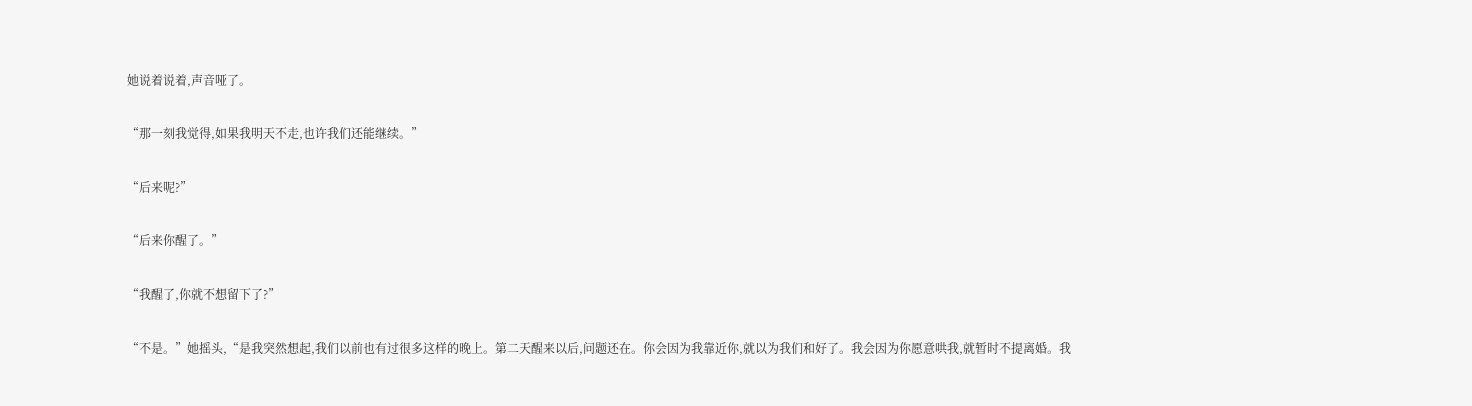她说着说着,声音哑了。

“那一刻我觉得,如果我明天不走,也许我们还能继续。”

“后来呢?”

“后来你醒了。”

“我醒了,你就不想留下了?”

“不是。”她摇头,“是我突然想起,我们以前也有过很多这样的晚上。第二天醒来以后,问题还在。你会因为我靠近你,就以为我们和好了。我会因为你愿意哄我,就暂时不提离婚。我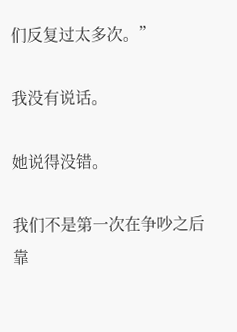们反复过太多次。”

我没有说话。

她说得没错。

我们不是第一次在争吵之后靠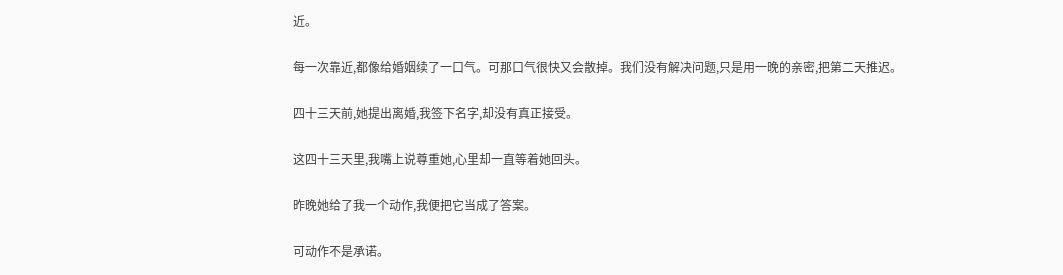近。

每一次靠近,都像给婚姻续了一口气。可那口气很快又会散掉。我们没有解决问题,只是用一晚的亲密,把第二天推迟。

四十三天前,她提出离婚,我签下名字,却没有真正接受。

这四十三天里,我嘴上说尊重她,心里却一直等着她回头。

昨晚她给了我一个动作,我便把它当成了答案。

可动作不是承诺。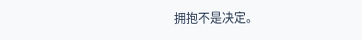拥抱不是决定。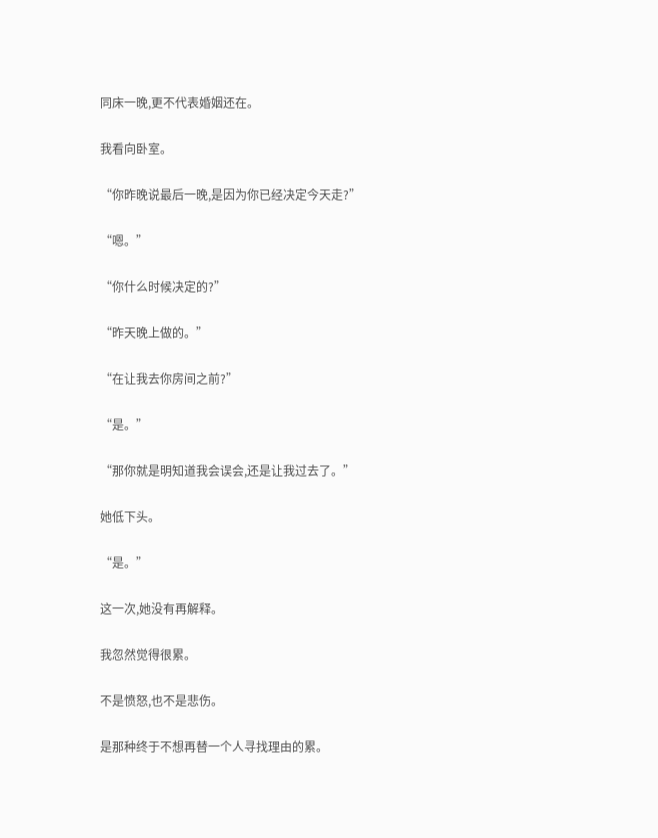同床一晚,更不代表婚姻还在。

我看向卧室。

“你昨晚说最后一晚,是因为你已经决定今天走?”

“嗯。”

“你什么时候决定的?”

“昨天晚上做的。”

“在让我去你房间之前?”

“是。”

“那你就是明知道我会误会,还是让我过去了。”

她低下头。

“是。”

这一次,她没有再解释。

我忽然觉得很累。

不是愤怒,也不是悲伤。

是那种终于不想再替一个人寻找理由的累。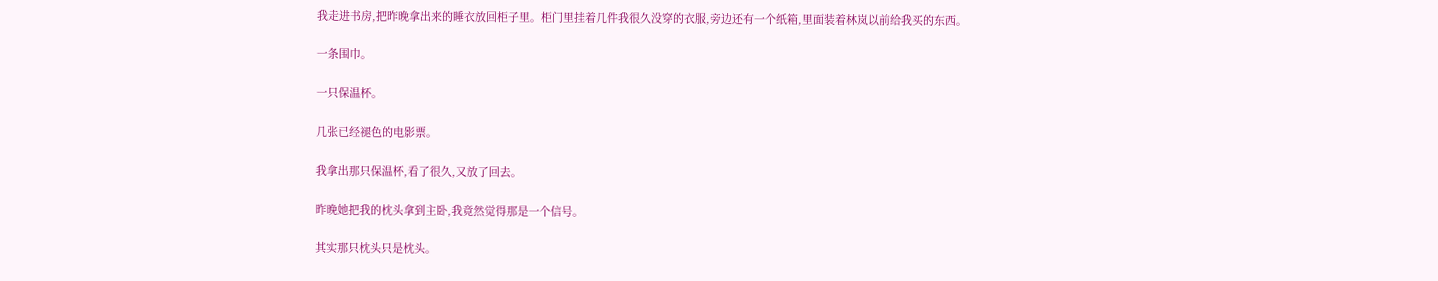我走进书房,把昨晚拿出来的睡衣放回柜子里。柜门里挂着几件我很久没穿的衣服,旁边还有一个纸箱,里面装着林岚以前给我买的东西。

一条围巾。

一只保温杯。

几张已经褪色的电影票。

我拿出那只保温杯,看了很久,又放了回去。

昨晚她把我的枕头拿到主卧,我竟然觉得那是一个信号。

其实那只枕头只是枕头。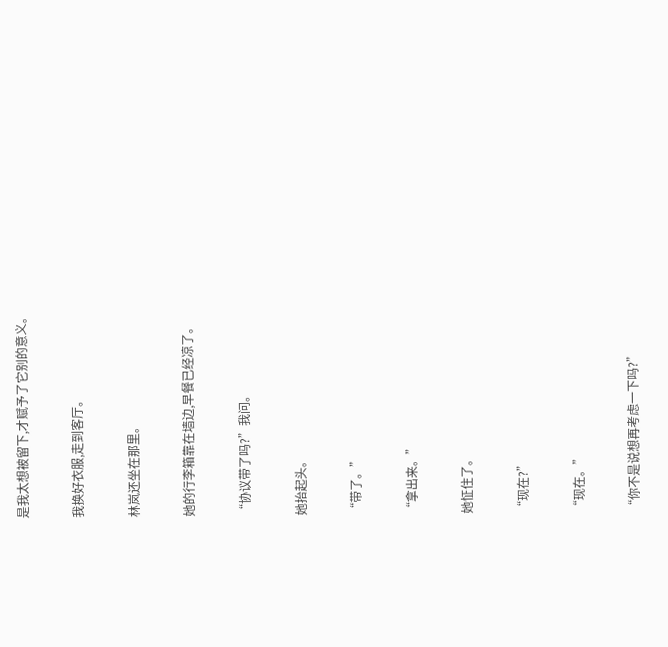是我太想被留下,才赋予了它别的意义。

我换好衣服,走到客厅。

林岚还坐在那里。

她的行李箱靠在墙边,早餐已经凉了。

“协议带了吗?”我问。

她抬起头。

“带了。”

“拿出来。”

她怔住了。

“现在?”

“现在。”

“你不是说想再考虑一下吗?”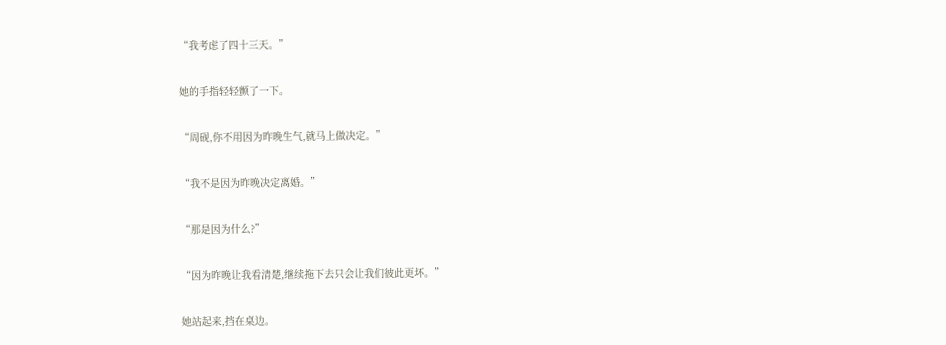“我考虑了四十三天。”

她的手指轻轻颤了一下。

“周砚,你不用因为昨晚生气,就马上做决定。”

“我不是因为昨晚决定离婚。”

“那是因为什么?”

“因为昨晚让我看清楚,继续拖下去只会让我们彼此更坏。”

她站起来,挡在桌边。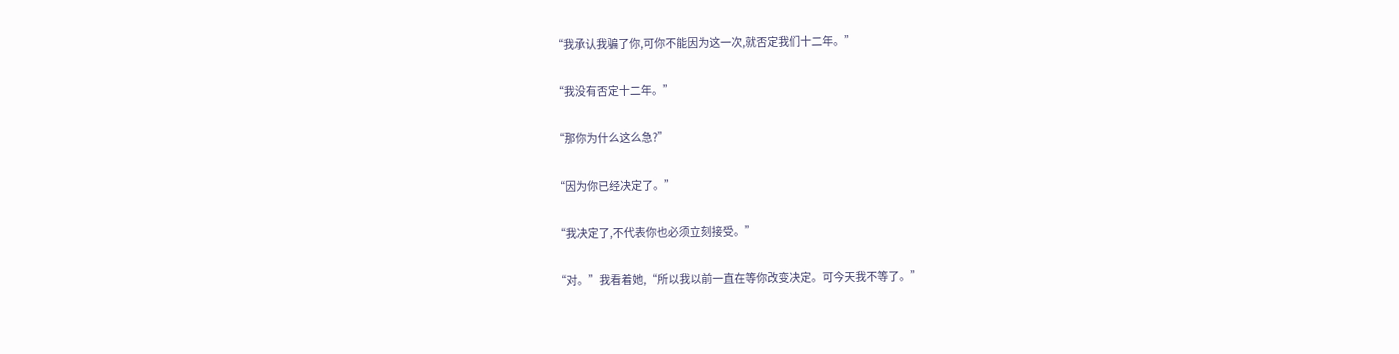“我承认我骗了你,可你不能因为这一次,就否定我们十二年。”

“我没有否定十二年。”

“那你为什么这么急?”

“因为你已经决定了。”

“我决定了,不代表你也必须立刻接受。”

“对。”我看着她,“所以我以前一直在等你改变决定。可今天我不等了。”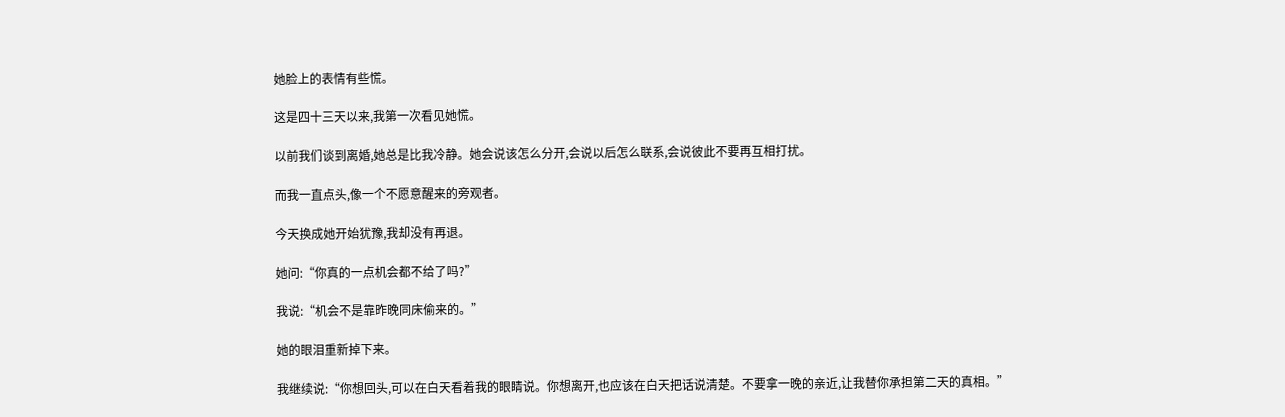她脸上的表情有些慌。

这是四十三天以来,我第一次看见她慌。

以前我们谈到离婚,她总是比我冷静。她会说该怎么分开,会说以后怎么联系,会说彼此不要再互相打扰。

而我一直点头,像一个不愿意醒来的旁观者。

今天换成她开始犹豫,我却没有再退。

她问:“你真的一点机会都不给了吗?”

我说:“机会不是靠昨晚同床偷来的。”

她的眼泪重新掉下来。

我继续说:“你想回头,可以在白天看着我的眼睛说。你想离开,也应该在白天把话说清楚。不要拿一晚的亲近,让我替你承担第二天的真相。”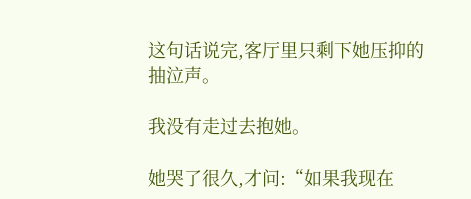这句话说完,客厅里只剩下她压抑的抽泣声。

我没有走过去抱她。

她哭了很久,才问:“如果我现在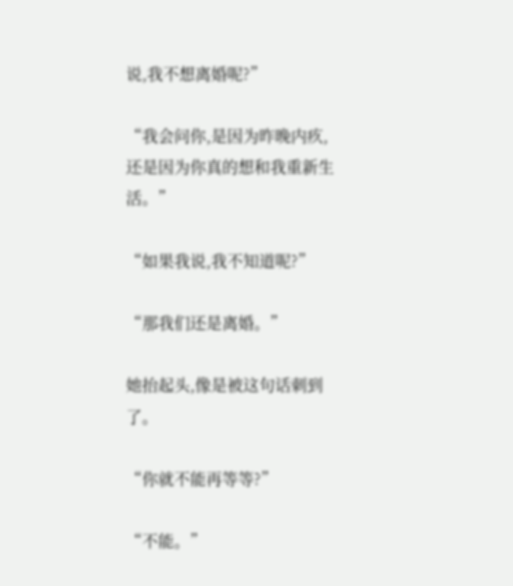说,我不想离婚呢?”

“我会问你,是因为昨晚内疚,还是因为你真的想和我重新生活。”

“如果我说,我不知道呢?”

“那我们还是离婚。”

她抬起头,像是被这句话刺到了。

“你就不能再等等?”

“不能。”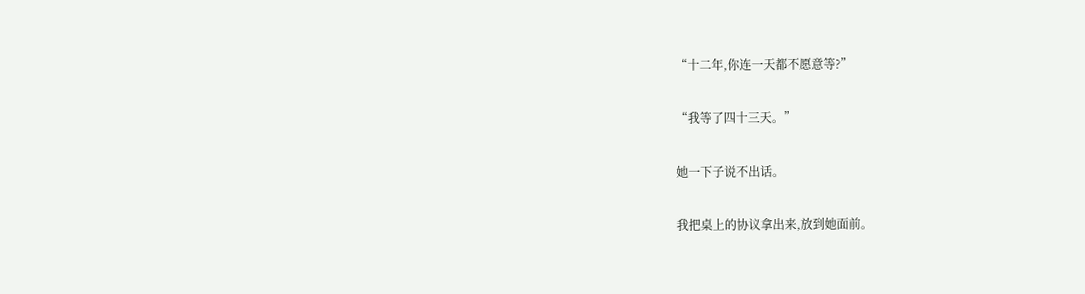“十二年,你连一天都不愿意等?”

“我等了四十三天。”

她一下子说不出话。

我把桌上的协议拿出来,放到她面前。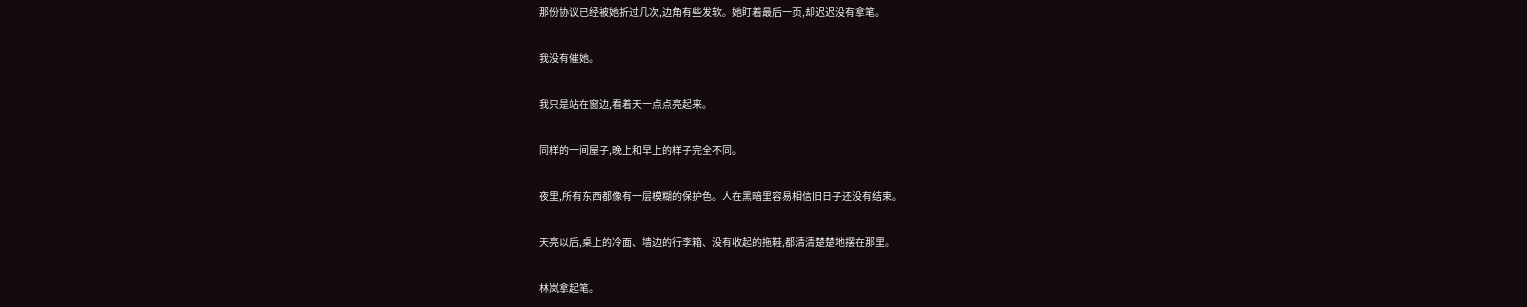那份协议已经被她折过几次,边角有些发软。她盯着最后一页,却迟迟没有拿笔。

我没有催她。

我只是站在窗边,看着天一点点亮起来。

同样的一间屋子,晚上和早上的样子完全不同。

夜里,所有东西都像有一层模糊的保护色。人在黑暗里容易相信旧日子还没有结束。

天亮以后,桌上的冷面、墙边的行李箱、没有收起的拖鞋,都清清楚楚地摆在那里。

林岚拿起笔。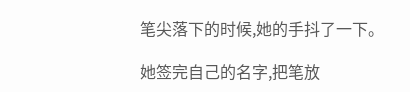笔尖落下的时候,她的手抖了一下。

她签完自己的名字,把笔放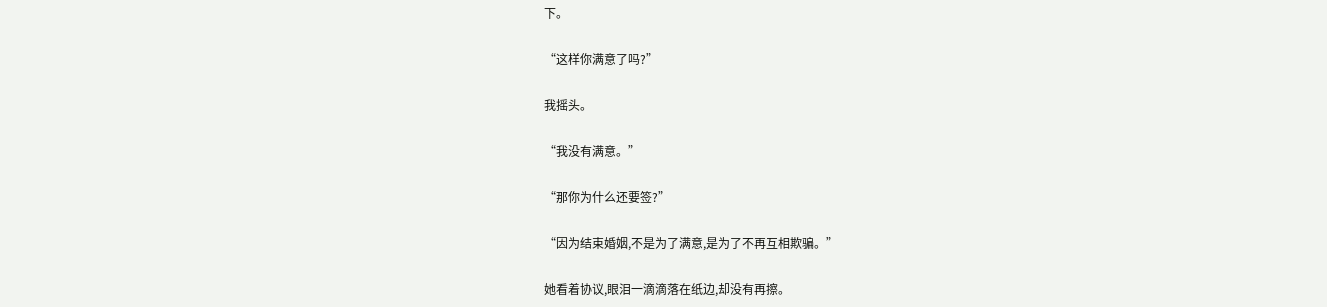下。

“这样你满意了吗?”

我摇头。

“我没有满意。”

“那你为什么还要签?”

“因为结束婚姻,不是为了满意,是为了不再互相欺骗。”

她看着协议,眼泪一滴滴落在纸边,却没有再擦。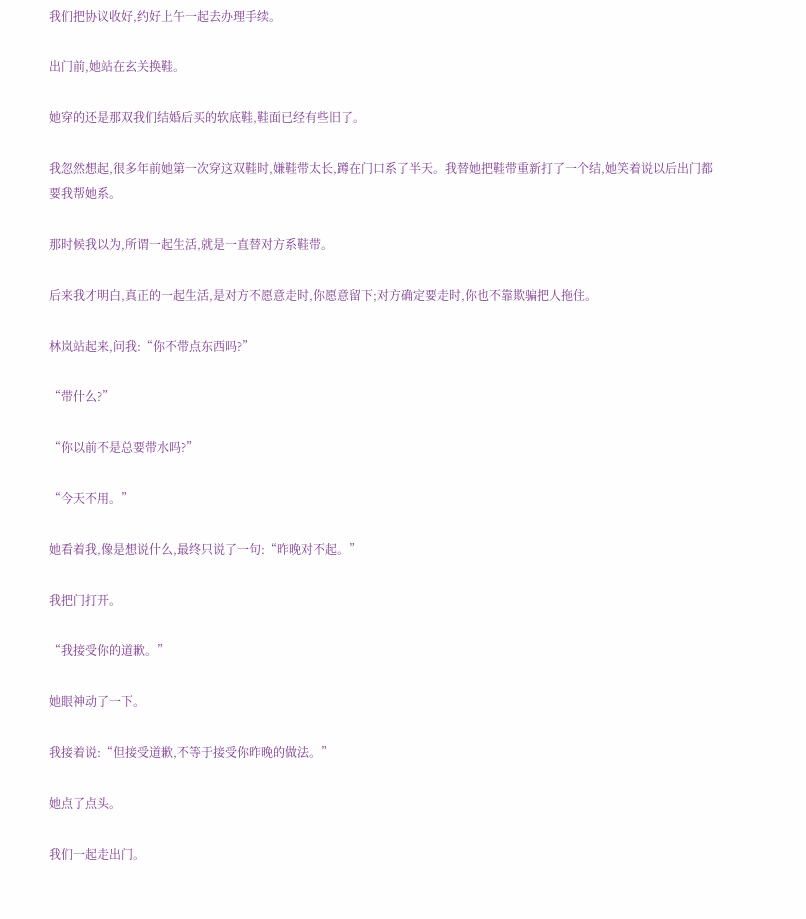我们把协议收好,约好上午一起去办理手续。

出门前,她站在玄关换鞋。

她穿的还是那双我们结婚后买的软底鞋,鞋面已经有些旧了。

我忽然想起,很多年前她第一次穿这双鞋时,嫌鞋带太长,蹲在门口系了半天。我替她把鞋带重新打了一个结,她笑着说以后出门都要我帮她系。

那时候我以为,所谓一起生活,就是一直替对方系鞋带。

后来我才明白,真正的一起生活,是对方不愿意走时,你愿意留下;对方确定要走时,你也不靠欺骗把人拖住。

林岚站起来,问我:“你不带点东西吗?”

“带什么?”

“你以前不是总要带水吗?”

“今天不用。”

她看着我,像是想说什么,最终只说了一句:“昨晚对不起。”

我把门打开。

“我接受你的道歉。”

她眼神动了一下。

我接着说:“但接受道歉,不等于接受你昨晚的做法。”

她点了点头。

我们一起走出门。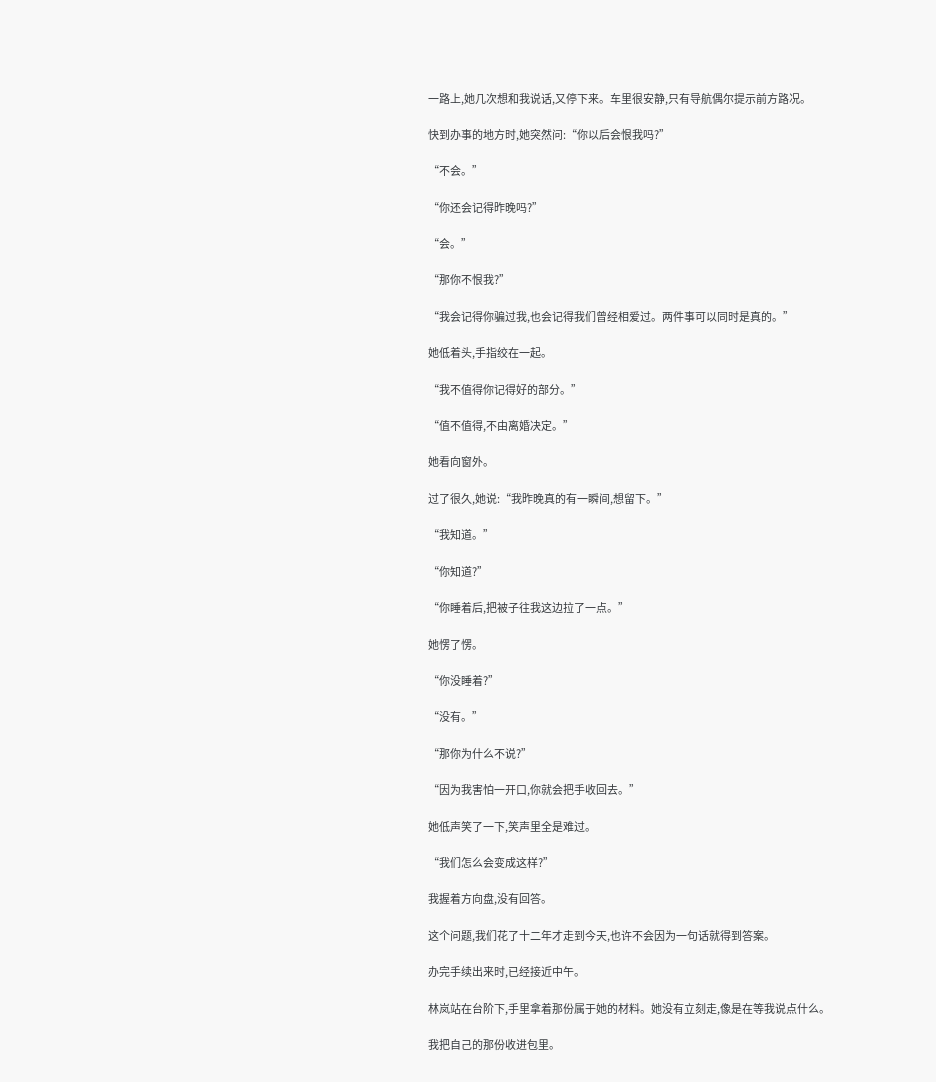一路上,她几次想和我说话,又停下来。车里很安静,只有导航偶尔提示前方路况。

快到办事的地方时,她突然问:“你以后会恨我吗?”

“不会。”

“你还会记得昨晚吗?”

“会。”

“那你不恨我?”

“我会记得你骗过我,也会记得我们曾经相爱过。两件事可以同时是真的。”

她低着头,手指绞在一起。

“我不值得你记得好的部分。”

“值不值得,不由离婚决定。”

她看向窗外。

过了很久,她说:“我昨晚真的有一瞬间,想留下。”

“我知道。”

“你知道?”

“你睡着后,把被子往我这边拉了一点。”

她愣了愣。

“你没睡着?”

“没有。”

“那你为什么不说?”

“因为我害怕一开口,你就会把手收回去。”

她低声笑了一下,笑声里全是难过。

“我们怎么会变成这样?”

我握着方向盘,没有回答。

这个问题,我们花了十二年才走到今天,也许不会因为一句话就得到答案。

办完手续出来时,已经接近中午。

林岚站在台阶下,手里拿着那份属于她的材料。她没有立刻走,像是在等我说点什么。

我把自己的那份收进包里。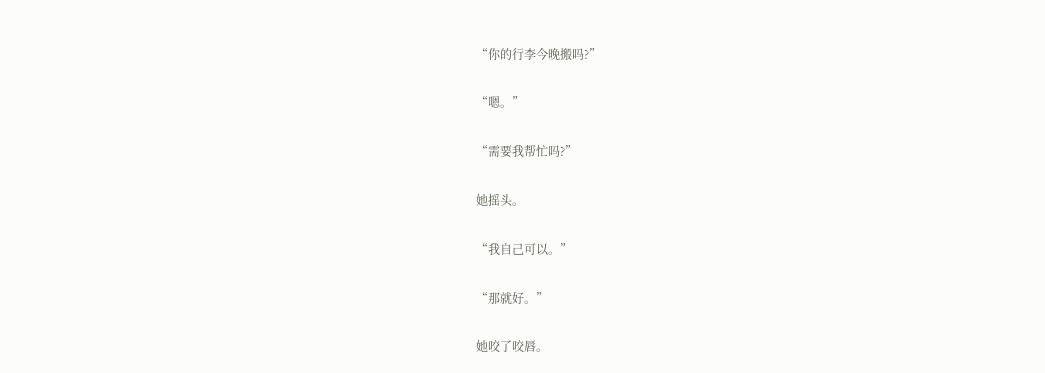“你的行李今晚搬吗?”

“嗯。”

“需要我帮忙吗?”

她摇头。

“我自己可以。”

“那就好。”

她咬了咬唇。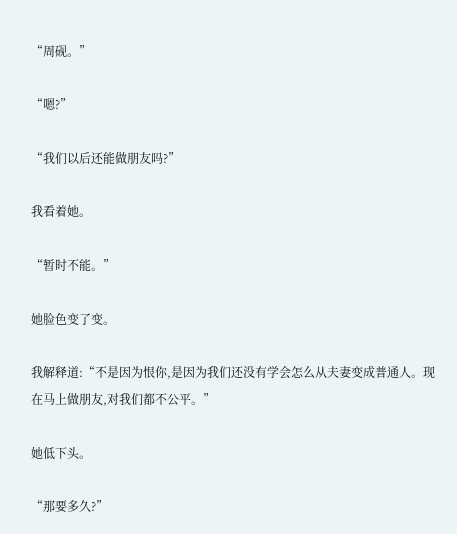“周砚。”

“嗯?”

“我们以后还能做朋友吗?”

我看着她。

“暂时不能。”

她脸色变了变。

我解释道:“不是因为恨你,是因为我们还没有学会怎么从夫妻变成普通人。现在马上做朋友,对我们都不公平。”

她低下头。

“那要多久?”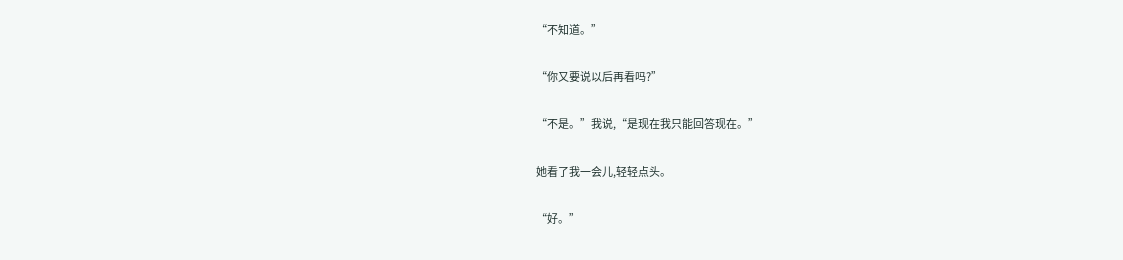“不知道。”

“你又要说以后再看吗?”

“不是。”我说,“是现在我只能回答现在。”

她看了我一会儿,轻轻点头。

“好。”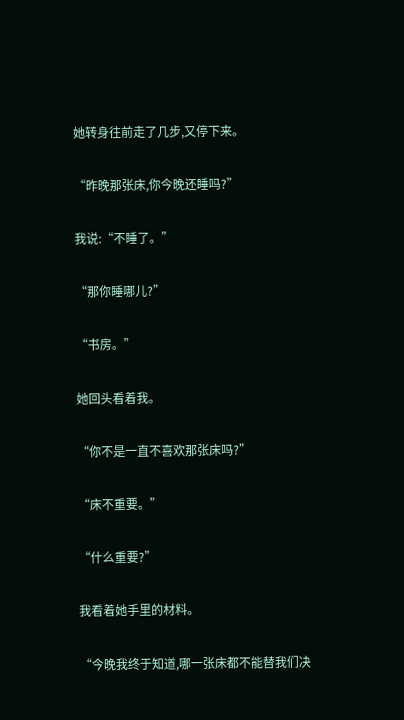她转身往前走了几步,又停下来。

“昨晚那张床,你今晚还睡吗?”

我说:“不睡了。”

“那你睡哪儿?”

“书房。”

她回头看着我。

“你不是一直不喜欢那张床吗?”

“床不重要。”

“什么重要?”

我看着她手里的材料。

“今晚我终于知道,哪一张床都不能替我们决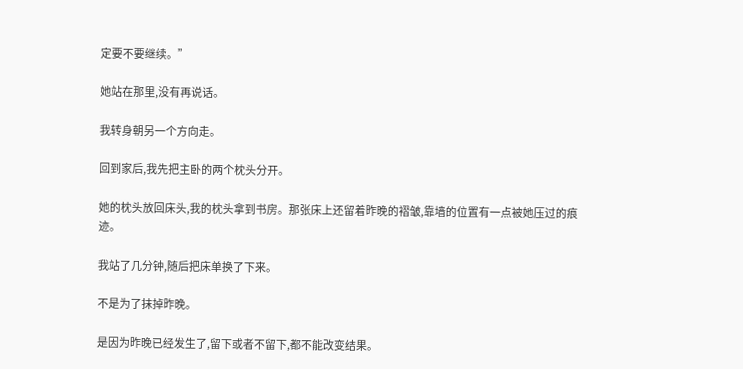定要不要继续。”

她站在那里,没有再说话。

我转身朝另一个方向走。

回到家后,我先把主卧的两个枕头分开。

她的枕头放回床头,我的枕头拿到书房。那张床上还留着昨晚的褶皱,靠墙的位置有一点被她压过的痕迹。

我站了几分钟,随后把床单换了下来。

不是为了抹掉昨晚。

是因为昨晚已经发生了,留下或者不留下,都不能改变结果。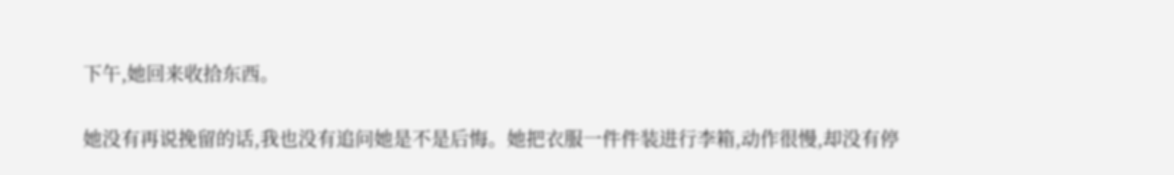下午,她回来收拾东西。

她没有再说挽留的话,我也没有追问她是不是后悔。她把衣服一件件装进行李箱,动作很慢,却没有停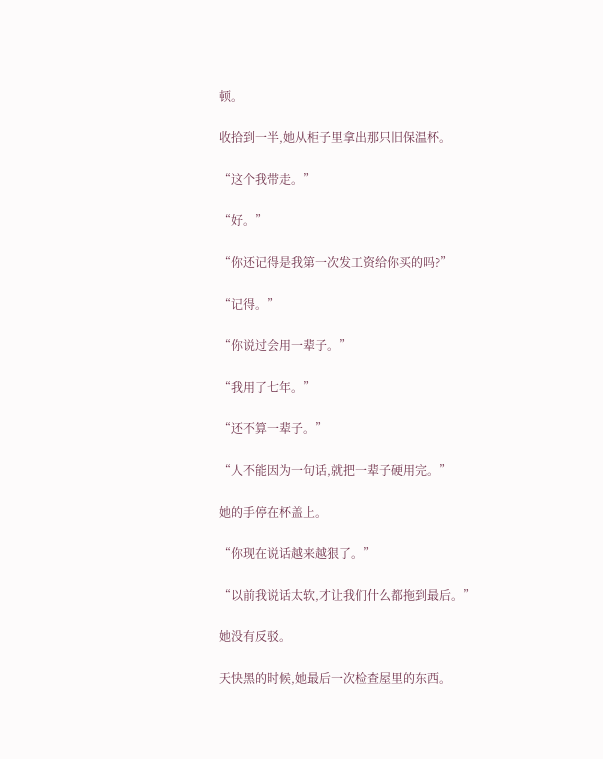顿。

收拾到一半,她从柜子里拿出那只旧保温杯。

“这个我带走。”

“好。”

“你还记得是我第一次发工资给你买的吗?”

“记得。”

“你说过会用一辈子。”

“我用了七年。”

“还不算一辈子。”

“人不能因为一句话,就把一辈子硬用完。”

她的手停在杯盖上。

“你现在说话越来越狠了。”

“以前我说话太软,才让我们什么都拖到最后。”

她没有反驳。

天快黑的时候,她最后一次检查屋里的东西。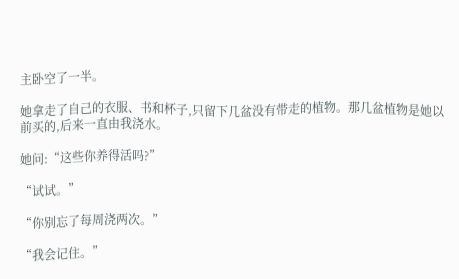主卧空了一半。

她拿走了自己的衣服、书和杯子,只留下几盆没有带走的植物。那几盆植物是她以前买的,后来一直由我浇水。

她问:“这些你养得活吗?”

“试试。”

“你别忘了每周浇两次。”

“我会记住。”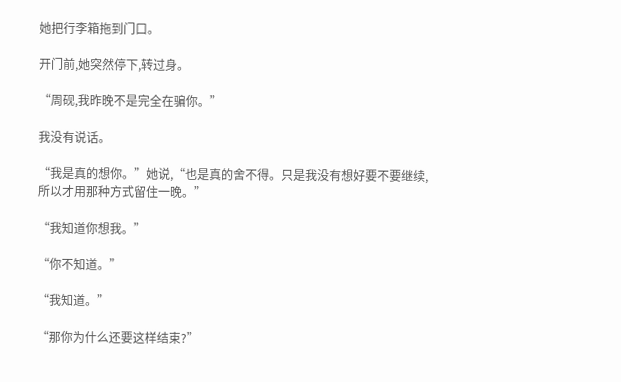她把行李箱拖到门口。

开门前,她突然停下,转过身。

“周砚,我昨晚不是完全在骗你。”

我没有说话。

“我是真的想你。”她说,“也是真的舍不得。只是我没有想好要不要继续,所以才用那种方式留住一晚。”

“我知道你想我。”

“你不知道。”

“我知道。”

“那你为什么还要这样结束?”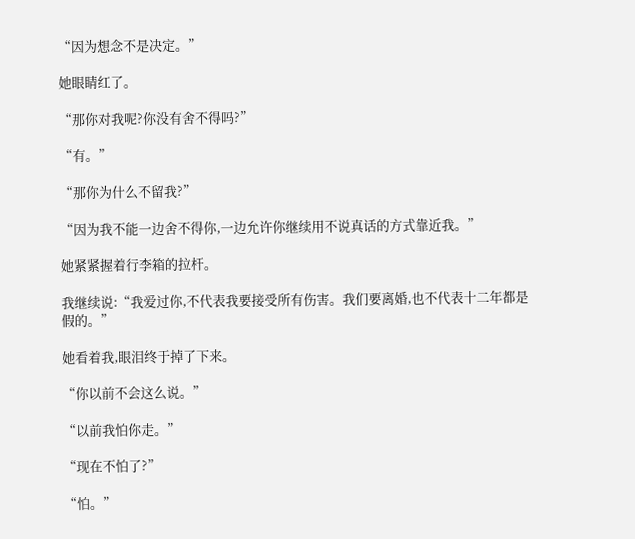“因为想念不是决定。”

她眼睛红了。

“那你对我呢?你没有舍不得吗?”

“有。”

“那你为什么不留我?”

“因为我不能一边舍不得你,一边允许你继续用不说真话的方式靠近我。”

她紧紧握着行李箱的拉杆。

我继续说:“我爱过你,不代表我要接受所有伤害。我们要离婚,也不代表十二年都是假的。”

她看着我,眼泪终于掉了下来。

“你以前不会这么说。”

“以前我怕你走。”

“现在不怕了?”

“怕。”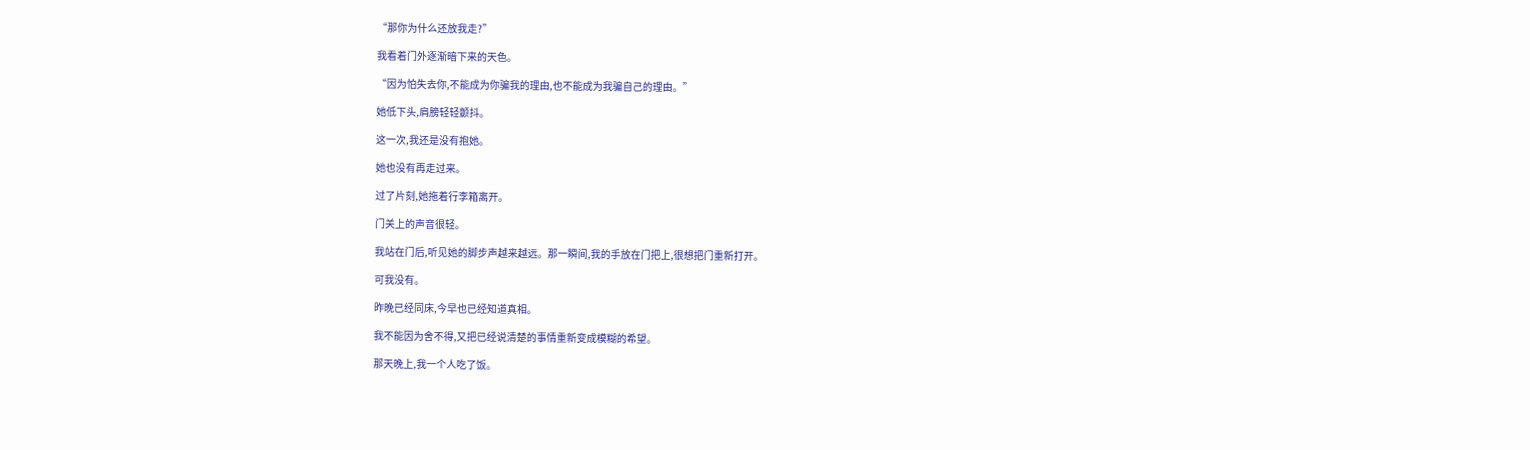“那你为什么还放我走?”

我看着门外逐渐暗下来的天色。

“因为怕失去你,不能成为你骗我的理由,也不能成为我骗自己的理由。”

她低下头,肩膀轻轻颤抖。

这一次,我还是没有抱她。

她也没有再走过来。

过了片刻,她拖着行李箱离开。

门关上的声音很轻。

我站在门后,听见她的脚步声越来越远。那一瞬间,我的手放在门把上,很想把门重新打开。

可我没有。

昨晚已经同床,今早也已经知道真相。

我不能因为舍不得,又把已经说清楚的事情重新变成模糊的希望。

那天晚上,我一个人吃了饭。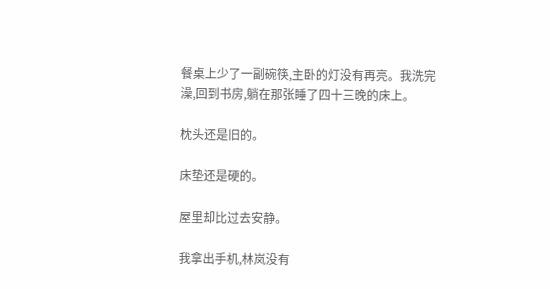餐桌上少了一副碗筷,主卧的灯没有再亮。我洗完澡,回到书房,躺在那张睡了四十三晚的床上。

枕头还是旧的。

床垫还是硬的。

屋里却比过去安静。

我拿出手机,林岚没有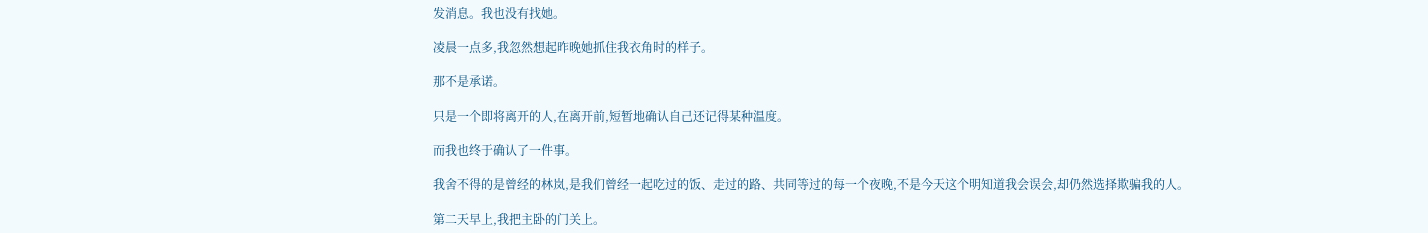发消息。我也没有找她。

凌晨一点多,我忽然想起昨晚她抓住我衣角时的样子。

那不是承诺。

只是一个即将离开的人,在离开前,短暂地确认自己还记得某种温度。

而我也终于确认了一件事。

我舍不得的是曾经的林岚,是我们曾经一起吃过的饭、走过的路、共同等过的每一个夜晚,不是今天这个明知道我会误会,却仍然选择欺骗我的人。

第二天早上,我把主卧的门关上。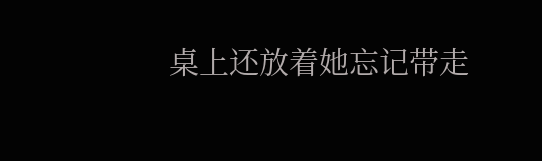桌上还放着她忘记带走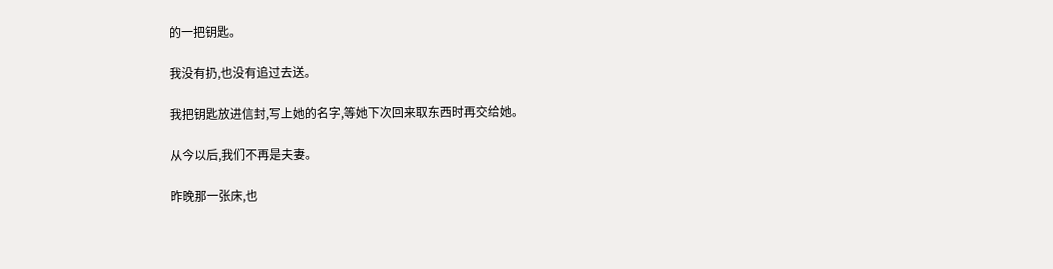的一把钥匙。

我没有扔,也没有追过去送。

我把钥匙放进信封,写上她的名字,等她下次回来取东西时再交给她。

从今以后,我们不再是夫妻。

昨晚那一张床,也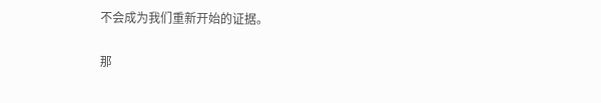不会成为我们重新开始的证据。

那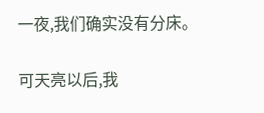一夜,我们确实没有分床。

可天亮以后,我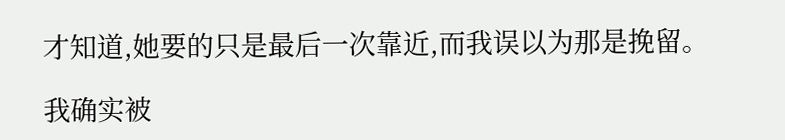才知道,她要的只是最后一次靠近,而我误以为那是挽留。

我确实被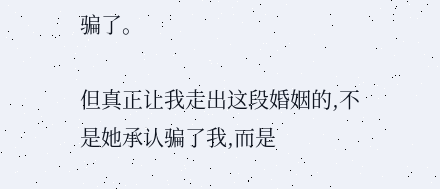骗了。

但真正让我走出这段婚姻的,不是她承认骗了我,而是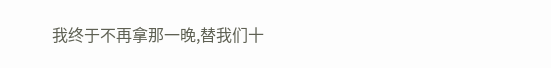我终于不再拿那一晚,替我们十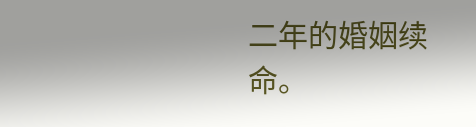二年的婚姻续命。